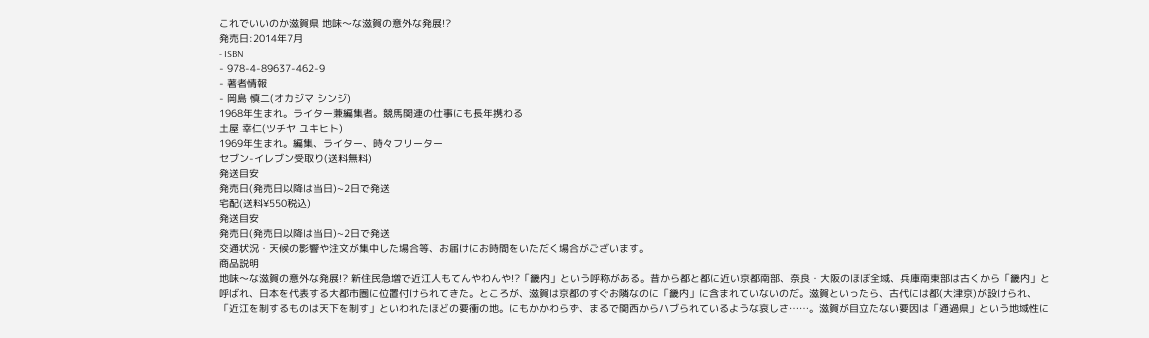これでいいのか滋賀県 地味〜な滋賀の意外な発展!?
発売日:2014年7月
- ISBN
- 978-4-89637-462-9
- 著者情報
- 岡島 慎二(オカジマ シンジ)
1968年生まれ。ライター兼編集者。競馬関連の仕事にも長年携わる
土屋 幸仁(ツチヤ ユキヒト)
1969年生まれ。編集、ライター、時々フリーター
セブン-イレブン受取り(送料無料)
発送目安
発売日(発売日以降は当日)~2日で発送
宅配(送料¥550税込)
発送目安
発売日(発売日以降は当日)~2日で発送
交通状況・天候の影響や注文が集中した場合等、お届けにお時間をいただく場合がございます。
商品説明
地味〜な滋賀の意外な発展!? 新住民急増で近江人もてんやわんや!?「畿内」という呼称がある。昔から都と都に近い京都南部、奈良・大阪のほぼ全域、兵庫南東部は古くから「畿内」と呼ばれ、日本を代表する大都市圏に位置付けられてきた。ところが、滋賀は京都のすぐお隣なのに「畿内」に含まれていないのだ。滋賀といったら、古代には都(大津京)が設けられ、「近江を制するものは天下を制す」といわれたほどの要衝の地。にもかかわらず、まるで関西からハブられているような哀しさ……。滋賀が目立たない要因は「通過県」という地域性に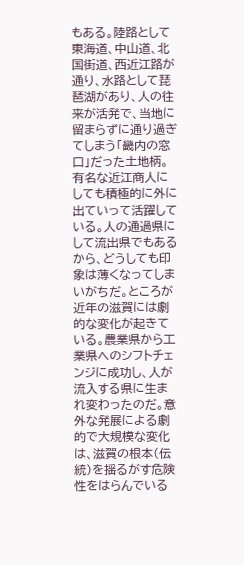もある。陸路として東海道、中山道、北国街道、西近江路が通り、水路として琵琶湖があり、人の往来が活発で、当地に留まらずに通り過ぎてしまう「畿内の窓口」だった土地柄。有名な近江商人にしても積極的に外に出ていって活躍している。人の通過県にして流出県でもあるから、どうしても印象は薄くなってしまいがちだ。ところが近年の滋賀には劇的な変化が起きている。農業県から工業県へのシフトチェンジに成功し、人が流入する県に生まれ変わったのだ。意外な発展による劇的で大規模な変化は、滋賀の根本(伝統)を揺るがす危険性をはらんでいる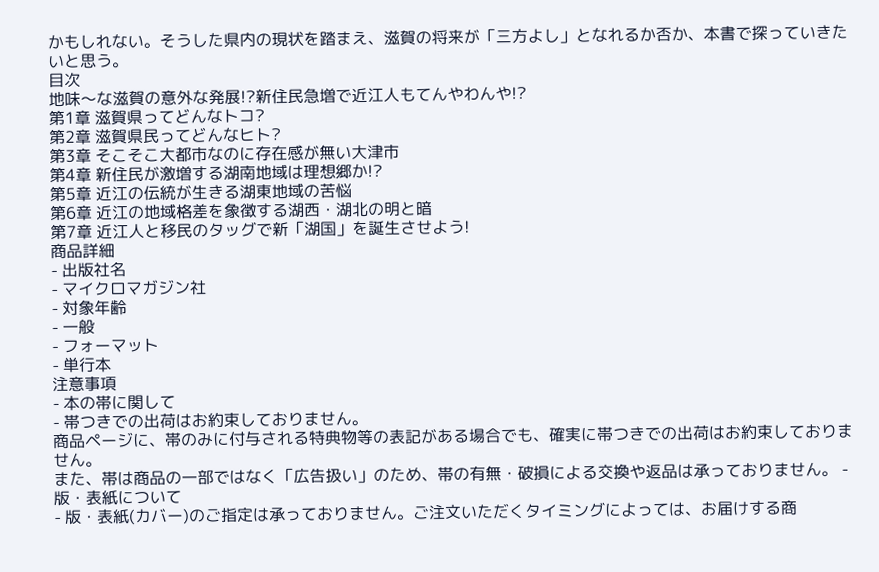かもしれない。そうした県内の現状を踏まえ、滋賀の将来が「三方よし」となれるか否か、本書で探っていきたいと思う。
目次
地味〜な滋賀の意外な発展!?新住民急増で近江人もてんやわんや!?
第1章 滋賀県ってどんなトコ?
第2章 滋賀県民ってどんなヒト?
第3章 そこそこ大都市なのに存在感が無い大津市
第4章 新住民が激増する湖南地域は理想郷か!?
第5章 近江の伝統が生きる湖東地域の苦悩
第6章 近江の地域格差を象徴する湖西・湖北の明と暗
第7章 近江人と移民のタッグで新「湖国」を誕生させよう!
商品詳細
- 出版社名
- マイクロマガジン社
- 対象年齢
- 一般
- フォーマット
- 単行本
注意事項
- 本の帯に関して
- 帯つきでの出荷はお約束しておりません。
商品ページに、帯のみに付与される特典物等の表記がある場合でも、確実に帯つきでの出荷はお約束しておりません。
また、帯は商品の一部ではなく「広告扱い」のため、帯の有無・破損による交換や返品は承っておりません。 - 版・表紙について
- 版・表紙(カバー)のご指定は承っておりません。ご注文いただくタイミングによっては、お届けする商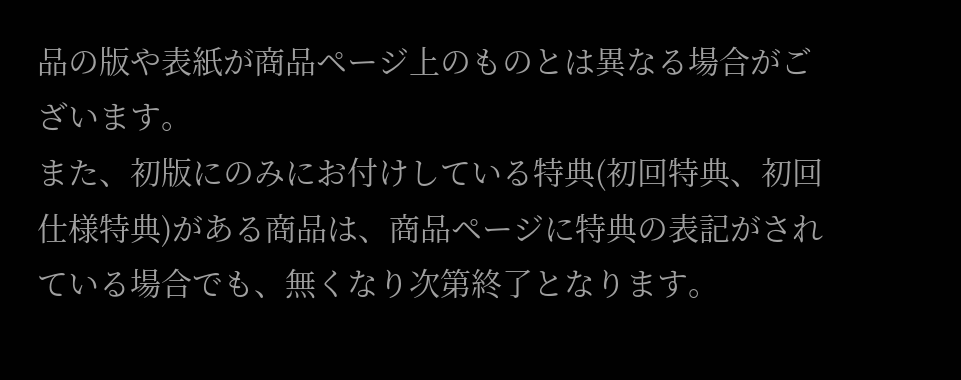品の版や表紙が商品ページ上のものとは異なる場合がございます。
また、初版にのみにお付けしている特典(初回特典、初回仕様特典)がある商品は、商品ページに特典の表記がされている場合でも、無くなり次第終了となります。